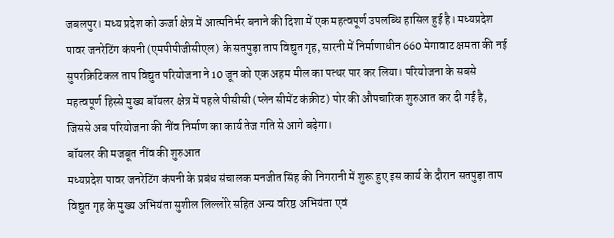जबलपुर। मध्य प्रदेश को ऊर्जा क्षेत्र में आत्मनिर्भर बनाने की दिशा में एक महत्वपूर्ण उपलब्धि हासिल हुई है। मध्यप्रदेश पावर जनरेटिंग कंपनी (एमपीपीजीसीएल) के सतपुड़ा ताप विद्युत गृह, सारनी में निर्माणाधीन 660 मेगावाट क्षमता की नई सुपरक्रिटिकल ताप विद्युत परियोजना ने 10 जून को एक अहम मील का पत्थर पार कर लिया। परियोजना के सबसे महत्वपूर्ण हिस्से मुख्य बॉयलर क्षेत्र में पहले पीसीसी (प्लेन सीमेंट कंक्रीट) पोर की औपचारिक शुरुआत कर दी गई है, जिससे अब परियोजना की नींव निर्माण का कार्य तेज गति से आगे बढ़ेगा।
बॉयलर की मजबूत नींव की शुरुआत
मध्यप्रदेश पावर जनरेटिंग कंपनी के प्रबंध संचालक मनजीत सिंह की निगरानी में शुरू हुए इस कार्य के दौरान सतपुड़ा ताप विद्युत गृह के मुख्य अभियंता सुशील लिल्लोरे सहित अन्य वरिष्ठ अभियंता एवं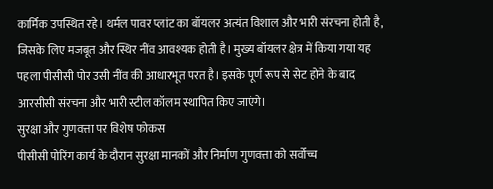कार्मिक उपस्थित रहे। थर्मल पावर प्लांट का बॉयलर अत्यंत विशाल और भारी संरचना होती है, जिसके लिए मजबूत और स्थिर नींव आवश्यक होती है। मुख्य बॉयलर क्षेत्र में किया गया यह पहला पीसीसी पोर उसी नींव की आधारभूत परत है। इसके पूर्ण रूप से सेट होने के बाद आरसीसी संरचना और भारी स्टील कॉलम स्थापित किए जाएंगे।
सुरक्षा और गुणवत्ता पर विशेष फोकस
पीसीसी पोरिंग कार्य के दौरान सुरक्षा मानकों और निर्माण गुणवत्ता को सर्वोच्च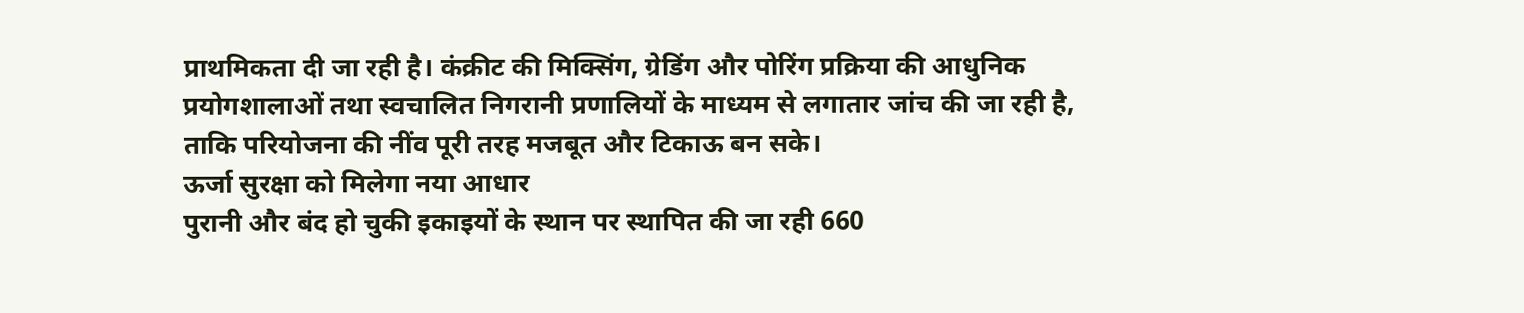प्राथमिकता दी जा रही है। कंक्रीट की मिक्सिंग, ग्रेडिंग और पोरिंग प्रक्रिया की आधुनिक प्रयोगशालाओं तथा स्वचालित निगरानी प्रणालियों के माध्यम से लगातार जांच की जा रही है, ताकि परियोजना की नींव पूरी तरह मजबूत और टिकाऊ बन सके।
ऊर्जा सुरक्षा को मिलेगा नया आधार
पुरानी और बंद हो चुकी इकाइयों के स्थान पर स्थापित की जा रही 660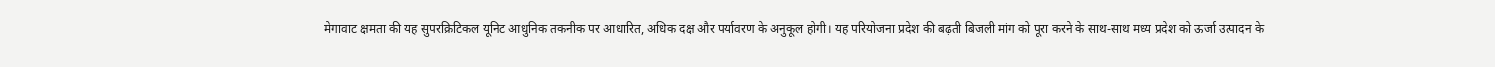मेगावाट क्षमता की यह सुपरक्रिटिकल यूनिट आधुनिक तकनीक पर आधारित, अधिक दक्ष और पर्यावरण के अनुकूल होगी। यह परियोजना प्रदेश की बढ़ती बिजली मांग को पूरा करने के साथ-साथ मध्य प्रदेश को ऊर्जा उत्पादन के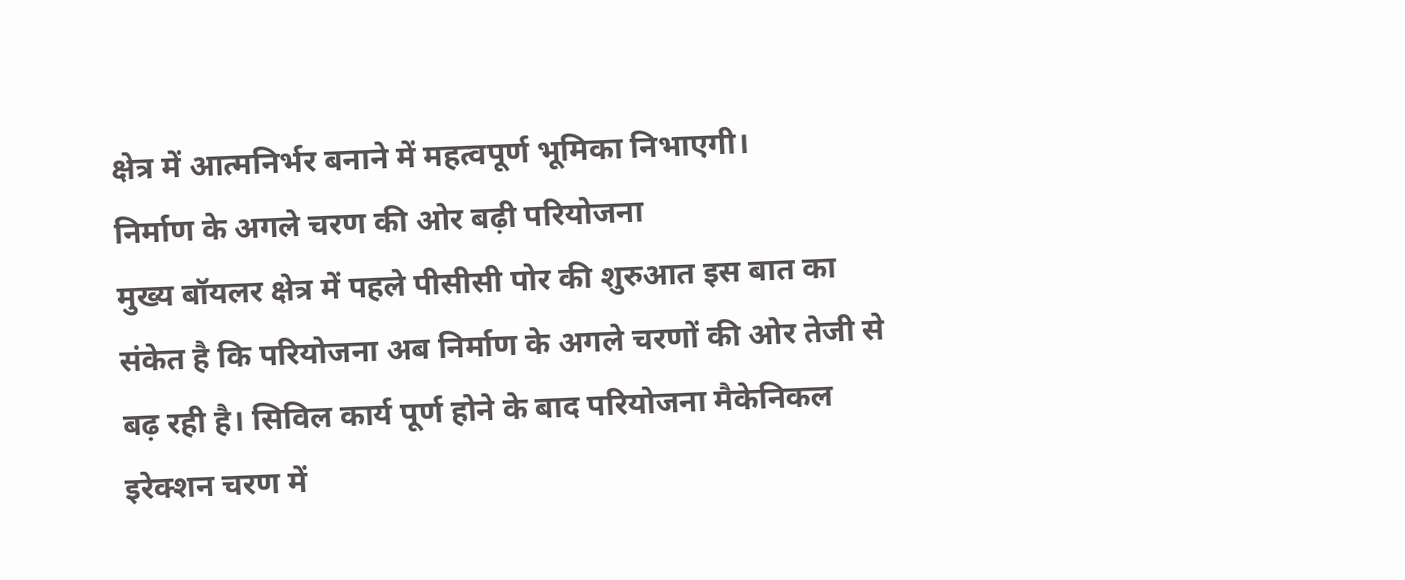क्षेत्र में आत्मनिर्भर बनाने में महत्वपूर्ण भूमिका निभाएगी।
निर्माण के अगले चरण की ओर बढ़ी परियोजना
मुख्य बॉयलर क्षेत्र में पहले पीसीसी पोर की शुरुआत इस बात का संकेत है कि परियोजना अब निर्माण के अगले चरणों की ओर तेजी से बढ़ रही है। सिविल कार्य पूर्ण होने के बाद परियोजना मैकेनिकल इरेक्शन चरण में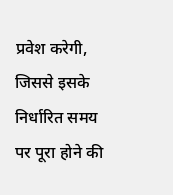प्रवेश करेगी, जिससे इसके निर्धारित समय पर पूरा होने की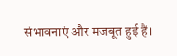संभावनाएं और मजबूत हुई हैं।